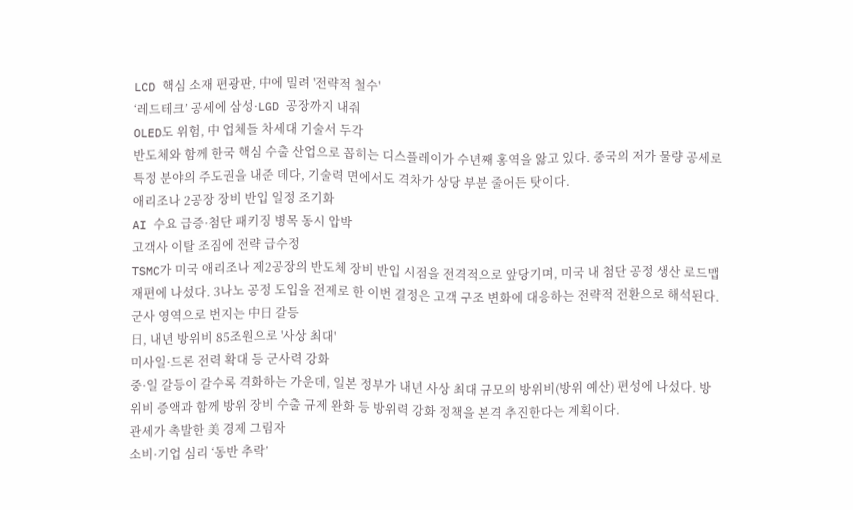LCD 핵심 소재 편광판, 中에 밀려 '전략적 철수'
‘레드테크’ 공세에 삼성·LGD 공장까지 내줘
OLED도 위험, 中 업체들 차세대 기술서 두각
반도체와 함께 한국 핵심 수출 산업으로 꼽히는 디스플레이가 수년째 홍역을 앓고 있다. 중국의 저가 물량 공세로 특정 분야의 주도권을 내준 데다, 기술력 면에서도 격차가 상당 부분 줄어든 탓이다.
애리조나 2공장 장비 반입 일정 조기화
AI 수요 급증·첨단 패키징 병목 동시 압박
고객사 이탈 조짐에 전략 급수정
TSMC가 미국 애리조나 제2공장의 반도체 장비 반입 시점을 전격적으로 앞당기며, 미국 내 첨단 공정 생산 로드맵 재편에 나섰다. 3나노 공정 도입을 전제로 한 이번 결정은 고객 구조 변화에 대응하는 전략적 전환으로 해석된다.
군사 영역으로 번지는 中日 갈등
日, 내년 방위비 85조원으로 '사상 최대'
미사일·드론 전력 확대 등 군사력 강화
중·일 갈등이 갈수록 격화하는 가운데, 일본 정부가 내년 사상 최대 규모의 방위비(방위 예산) 편성에 나섰다. 방위비 증액과 함께 방위 장비 수출 규제 완화 등 방위력 강화 정책을 본격 추진한다는 계획이다.
관세가 촉발한 美 경제 그림자
소비·기업 심리 ‘동반 추락’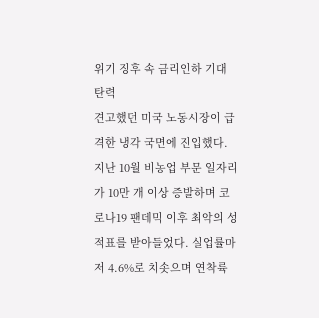위기 징후 속 금리인하 기대 탄력
견고했던 미국 노동시장이 급격한 냉각 국면에 진입했다. 지난 10월 비농업 부문 일자리가 10만 개 이상 증발하며 코로나19 팬데믹 이후 최악의 성적표를 받아들었다. 실업률마저 4.6%로 치솟으며 연착륙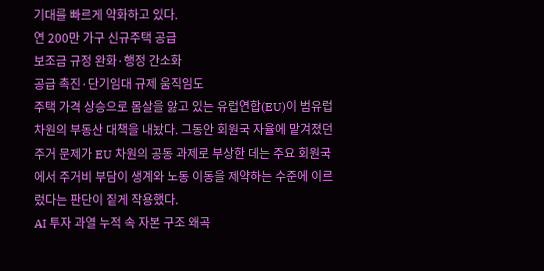기대를 빠르게 약화하고 있다.
연 200만 가구 신규주택 공급
보조금 규정 완화·행정 간소화
공급 촉진·단기임대 규제 움직임도
주택 가격 상승으로 몸살을 앓고 있는 유럽연합(EU)이 범유럽 차원의 부동산 대책을 내놨다. 그동안 회원국 자율에 맡겨졌던 주거 문제가 EU 차원의 공동 과제로 부상한 데는 주요 회원국에서 주거비 부담이 생계와 노동 이동을 제약하는 수준에 이르렀다는 판단이 짙게 작용했다.
AI 투자 과열 누적 속 자본 구조 왜곡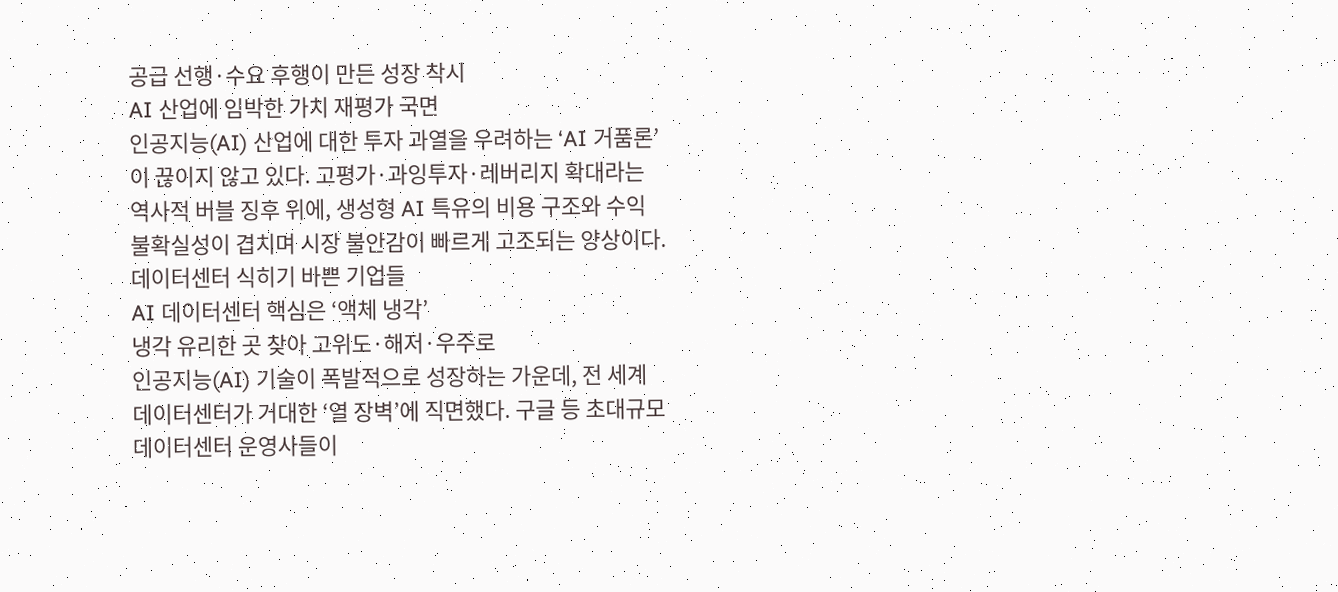공급 선행·수요 후행이 만든 성장 착시
AI 산업에 임박한 가치 재평가 국면
인공지능(AI) 산업에 대한 투자 과열을 우려하는 ‘AI 거품론’이 끊이지 않고 있다. 고평가·과잉투자·레버리지 확대라는 역사적 버블 징후 위에, 생성형 AI 특유의 비용 구조와 수익 불확실성이 겹치며 시장 불안감이 빠르게 고조되는 양상이다.
데이터센터 식히기 바쁜 기업들
AI 데이터센터 핵심은 ‘액체 냉각’
냉각 유리한 곳 찾아 고위도·해저·우주로
인공지능(AI) 기술이 폭발적으로 성장하는 가운데, 전 세계 데이터센터가 거대한 ‘열 장벽’에 직면했다. 구글 등 초대규모 데이터센터 운영사들이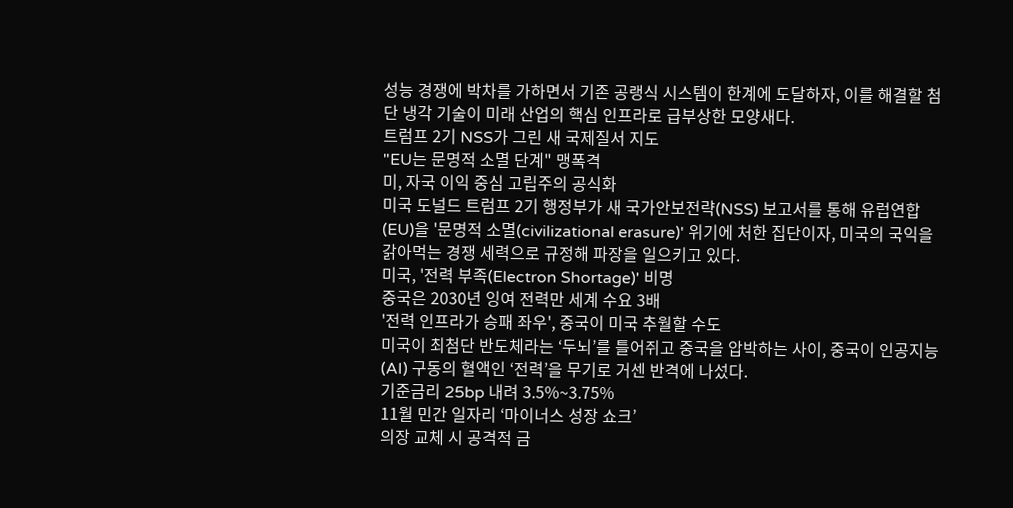성능 경쟁에 박차를 가하면서 기존 공랭식 시스템이 한계에 도달하자, 이를 해결할 첨단 냉각 기술이 미래 산업의 핵심 인프라로 급부상한 모양새다.
트럼프 2기 NSS가 그린 새 국제질서 지도
"EU는 문명적 소멸 단계" 맹폭격
미, 자국 이익 중심 고립주의 공식화
미국 도널드 트럼프 2기 행정부가 새 국가안보전략(NSS) 보고서를 통해 유럽연합(EU)을 '문명적 소멸(civilizational erasure)' 위기에 처한 집단이자, 미국의 국익을 갉아먹는 경쟁 세력으로 규정해 파장을 일으키고 있다.
미국, '전력 부족(Electron Shortage)' 비명
중국은 2030년 잉여 전력만 세계 수요 3배
'전력 인프라가 승패 좌우', 중국이 미국 추월할 수도
미국이 최첨단 반도체라는 ‘두뇌’를 틀어쥐고 중국을 압박하는 사이, 중국이 인공지능(AI) 구동의 혈액인 ‘전력’을 무기로 거센 반격에 나섰다.
기준금리 25bp 내려 3.5%~3.75%
11월 민간 일자리 ‘마이너스 성장 쇼크’
의장 교체 시 공격적 금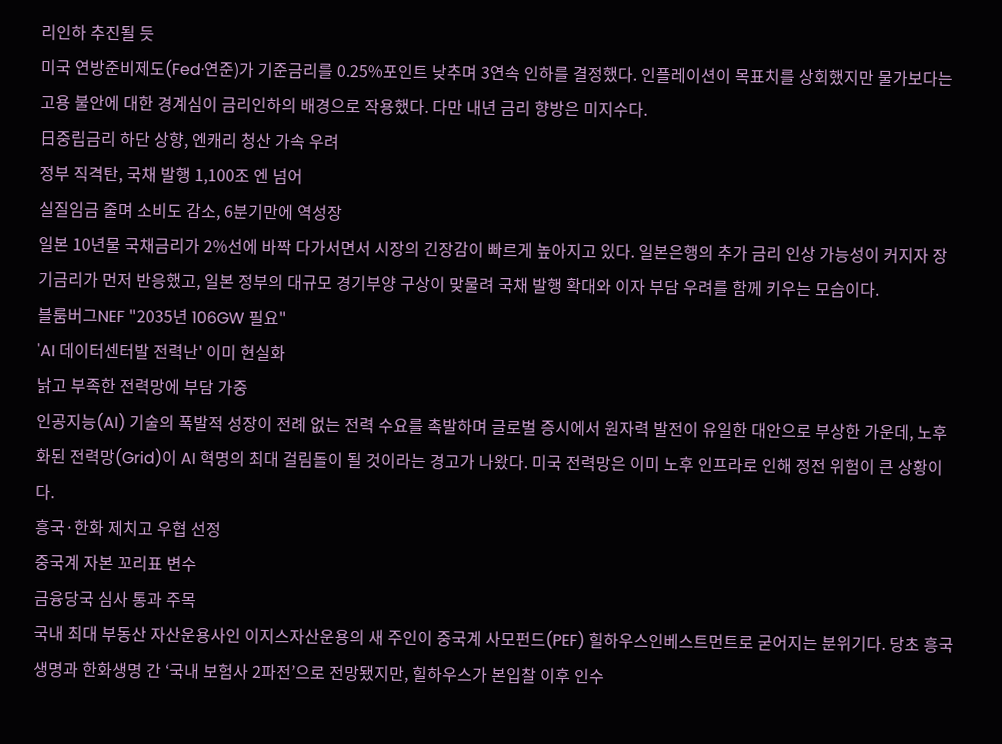리인하 추진될 듯
미국 연방준비제도(Fed·연준)가 기준금리를 0.25%포인트 낮추며 3연속 인하를 결정했다. 인플레이션이 목표치를 상회했지만 물가보다는 고용 불안에 대한 경계심이 금리인하의 배경으로 작용했다. 다만 내년 금리 향방은 미지수다.
日중립금리 하단 상향, 엔캐리 청산 가속 우려
정부 직격탄, 국채 발행 1,100조 엔 넘어
실질임금 줄며 소비도 감소, 6분기만에 역성장
일본 10년물 국채금리가 2%선에 바짝 다가서면서 시장의 긴장감이 빠르게 높아지고 있다. 일본은행의 추가 금리 인상 가능성이 커지자 장기금리가 먼저 반응했고, 일본 정부의 대규모 경기부양 구상이 맞물려 국채 발행 확대와 이자 부담 우려를 함께 키우는 모습이다.
블룸버그NEF "2035년 106GW 필요"
'AI 데이터센터발 전력난' 이미 현실화
낡고 부족한 전력망에 부담 가중
인공지능(AI) 기술의 폭발적 성장이 전례 없는 전력 수요를 촉발하며 글로벌 증시에서 원자력 발전이 유일한 대안으로 부상한 가운데, 노후화된 전력망(Grid)이 AI 혁명의 최대 걸림돌이 될 것이라는 경고가 나왔다. 미국 전력망은 이미 노후 인프라로 인해 정전 위험이 큰 상황이다.
흥국·한화 제치고 우협 선정
중국계 자본 꼬리표 변수
금융당국 심사 통과 주목
국내 최대 부동산 자산운용사인 이지스자산운용의 새 주인이 중국계 사모펀드(PEF) 힐하우스인베스트먼트로 굳어지는 분위기다. 당초 흥국생명과 한화생명 간 ‘국내 보험사 2파전’으로 전망됐지만, 힐하우스가 본입찰 이후 인수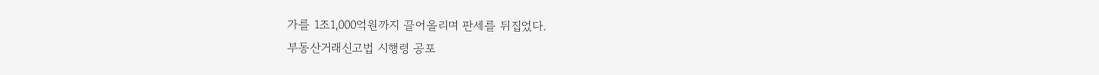가를 1조1,000억원까지 끌어올리며 판세를 뒤집었다.
부동산거래신고법 시행령 공포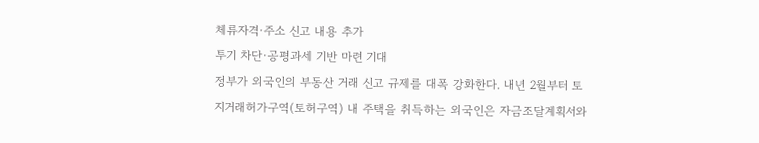체류자격·주소 신고 내용 추가
투기 차단·공평과세 기반 마련 기대
정부가 외국인의 부동산 거래 신고 규제를 대폭 강화한다. 내년 2월부터 토지거래허가구역(토허구역) 내 주택을 취득하는 외국인은 자금조달계획서와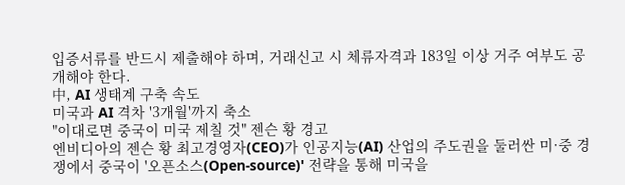입증서류를 반드시 제출해야 하며, 거래신고 시 체류자격과 183일 이상 거주 여부도 공개해야 한다.
中, AI 생태계 구축 속도
미국과 AI 격차 '3개월'까지 축소
"이대로면 중국이 미국 제칠 것" 젠슨 황 경고
엔비디아의 젠슨 황 최고경영자(CEO)가 인공지능(AI) 산업의 주도권을 둘러싼 미·중 경쟁에서 중국이 '오픈소스(Open-source)' 전략을 통해 미국을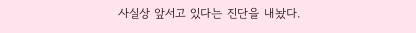사실상 앞서고 있다는 진단을 내놨다.